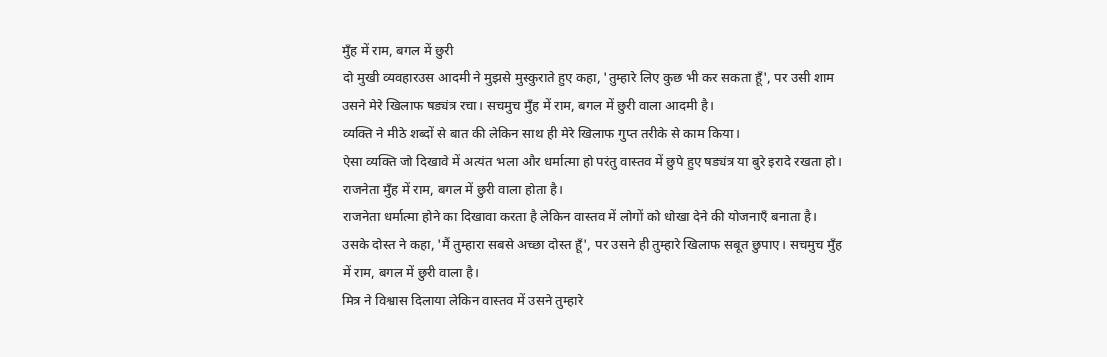मुँह में राम, बगल में छुरी
दो मुखी व्यवहारउस आदमी ने मुझसे मुस्कुराते हुए कहा, 'तुम्हारे लिए कुछ भी कर सकता हूँ', पर उसी शाम उसने मेरे खिलाफ षड्यंत्र रचा। सचमुच मुँह में राम, बगल में छुरी वाला आदमी है।
व्यक्ति ने मीठे शब्दों से बात की लेकिन साथ ही मेरे खिलाफ गुप्त तरीके से काम किया।
ऐसा व्यक्ति जो दिखावे में अत्यंत भला और धर्मात्मा हो परंतु वास्तव में छुपे हुए षड्यंत्र या बुरे इरादे रखता हो।
राजनेता मुँह में राम, बगल में छुरी वाला होता है।
राजनेता धर्मात्मा होने का दिखावा करता है लेकिन वास्तव में लोगों को धोखा देने की योजनाएँ बनाता है।
उसके दोस्त ने कहा, 'मैं तुम्हारा सबसे अच्छा दोस्त हूँ', पर उसने ही तुम्हारे खिलाफ सबूत छुपाए। सचमुच मुँह में राम, बगल में छुरी वाला है।
मित्र ने विश्वास दिलाया लेकिन वास्तव में उसने तुम्हारे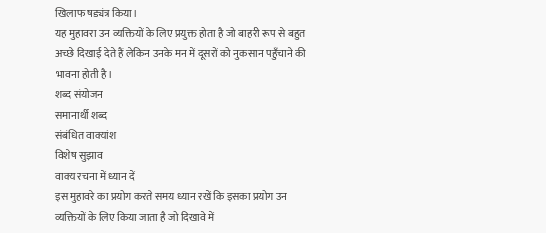खिलाफ षड्यंत्र किया।
यह मुहावरा उन व्यक्तियों के लिए प्रयुक्त होता है जो बाहरी रूप से बहुत अच्छे दिखाई देते हैं लेकिन उनके मन में दूसरों को नुकसान पहुँचाने की भावना होती है।
शब्द संयोजन
समानार्थी शब्द
संबंधित वाक्यांश
विशेष सुझाव
वाक्य रचना में ध्यान दें
इस मुहावरे का प्रयोग करते समय ध्यान रखें कि इसका प्रयोग उन व्यक्तियों के लिए किया जाता है जो दिखावे में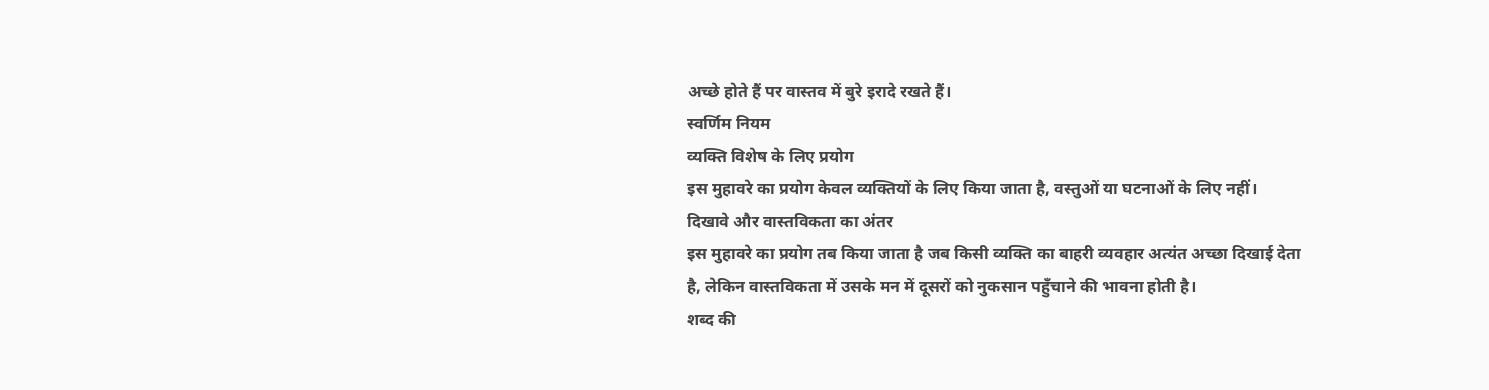अच्छे होते हैं पर वास्तव में बुरे इरादे रखते हैं।
स्वर्णिम नियम
व्यक्ति विशेष के लिए प्रयोग
इस मुहावरे का प्रयोग केवल व्यक्तियों के लिए किया जाता है, वस्तुओं या घटनाओं के लिए नहीं।
दिखावे और वास्तविकता का अंतर
इस मुहावरे का प्रयोग तब किया जाता है जब किसी व्यक्ति का बाहरी व्यवहार अत्यंत अच्छा दिखाई देता है, लेकिन वास्तविकता में उसके मन में दूसरों को नुकसान पहुँचाने की भावना होती है।
शब्द की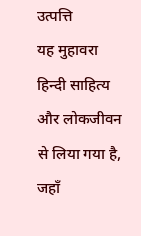उत्पत्ति
यह मुहावरा हिन्दी साहित्य और लोकजीवन से लिया गया है, जहाँ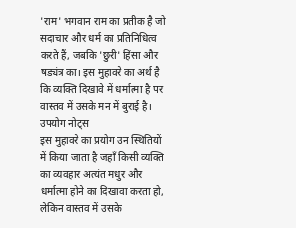'राम' भगवान राम का प्रतीक है जो सदाचार और धर्म का प्रतिनिधित्व करते हैं, जबकि 'छुरी' हिंसा और षड्यंत्र का। इस मुहावरे का अर्थ है कि व्यक्ति दिखावे में धर्मात्मा है पर वास्तव में उसके मन में बुराई है।
उपयोग नोट्स
इस मुहावरे का प्रयोग उन स्थितियों में किया जाता है जहाँ किसी व्यक्ति का व्यवहार अत्यंत मधुर और धर्मात्मा होने का दिखावा करता हो, लेकिन वास्तव में उसके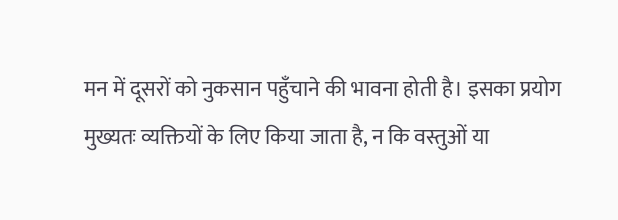मन में दूसरों को नुकसान पहुँचाने की भावना होती है। इसका प्रयोग मुख्यतः व्यक्तियों के लिए किया जाता है, न कि वस्तुओं या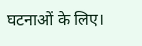घटनाओं के लिए।